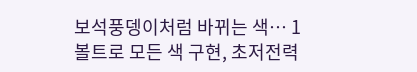보석풍뎅이처럼 바뀌는 색… 1볼트로 모든 색 구현, 초저전력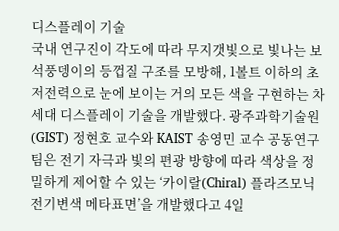디스플레이 기술
국내 연구진이 각도에 따라 무지갯빛으로 빛나는 보석풍뎅이의 등껍질 구조를 모방해, 1볼트 이하의 초저전력으로 눈에 보이는 거의 모든 색을 구현하는 차세대 디스플레이 기술을 개발했다. 광주과학기술원(GIST) 정현호 교수와 KAIST 송영민 교수 공동연구팀은 전기 자극과 빛의 편광 방향에 따라 색상을 정밀하게 제어할 수 있는 ‘카이랄(Chiral) 플라즈모닉 전기변색 메타표면’을 개발했다고 4일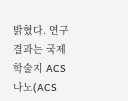밝혔다. 연구 결과는 국제학술지 ACS 나노(ACS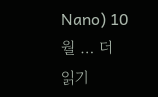Nano) 10월 … 더 읽기